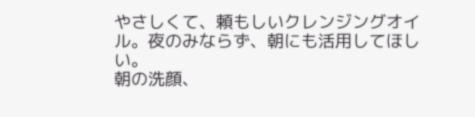やさしくて、頼もしいクレンジングオイル。夜のみならず、朝にも活用してほしい。
朝の洗顔、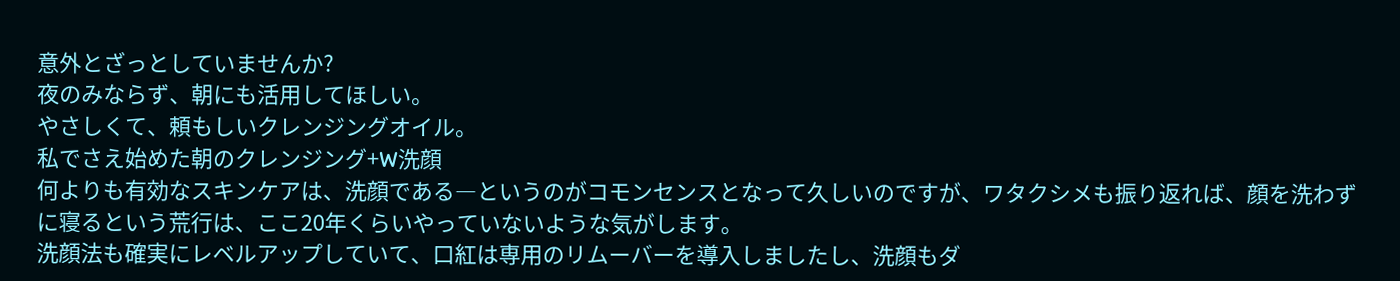意外とざっとしていませんか?
夜のみならず、朝にも活用してほしい。
やさしくて、頼もしいクレンジングオイル。
私でさえ始めた朝のクレンジング+W洗顔
何よりも有効なスキンケアは、洗顔である―というのがコモンセンスとなって久しいのですが、ワタクシメも振り返れば、顔を洗わずに寝るという荒行は、ここ20年くらいやっていないような気がします。
洗顔法も確実にレベルアップしていて、口紅は専用のリムーバーを導入しましたし、洗顔もダ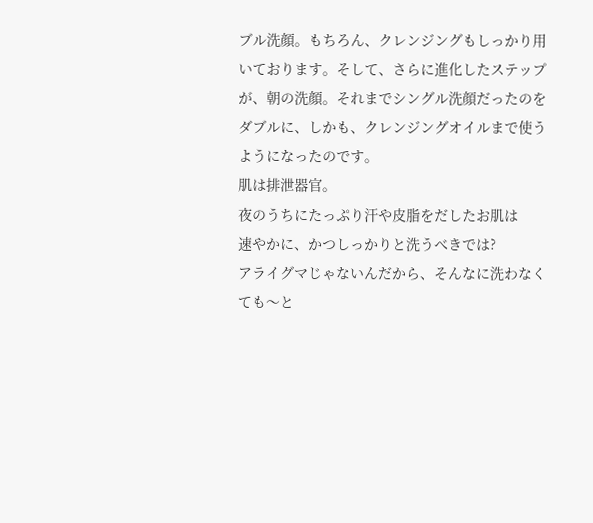ブル洗顔。もちろん、クレンジングもしっかり用いております。そして、さらに進化したステップが、朝の洗顔。それまでシングル洗顔だったのをダブルに、しかも、クレンジングオイルまで使うようになったのです。
肌は排泄器官。
夜のうちにたっぷり汗や皮脂をだしたお肌は
速やかに、かつしっかりと洗うべきでは?
アライグマじゃないんだから、そんなに洗わなくても〜と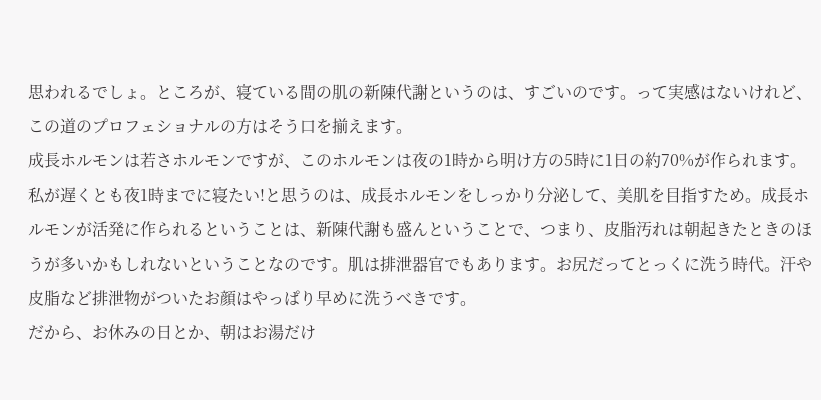思われるでしょ。ところが、寝ている間の肌の新陳代謝というのは、すごいのです。って実感はないけれど、この道のプロフェショナルの方はそう口を揃えます。
成長ホルモンは若さホルモンですが、このホルモンは夜の1時から明け方の5時に1日の約70%が作られます。私が遅くとも夜1時までに寝たい!と思うのは、成長ホルモンをしっかり分泌して、美肌を目指すため。成長ホルモンが活発に作られるということは、新陳代謝も盛んということで、つまり、皮脂汚れは朝起きたときのほうが多いかもしれないということなのです。肌は排泄器官でもあります。お尻だってとっくに洗う時代。汗や皮脂など排泄物がついたお顔はやっぱり早めに洗うべきです。
だから、お休みの日とか、朝はお湯だけ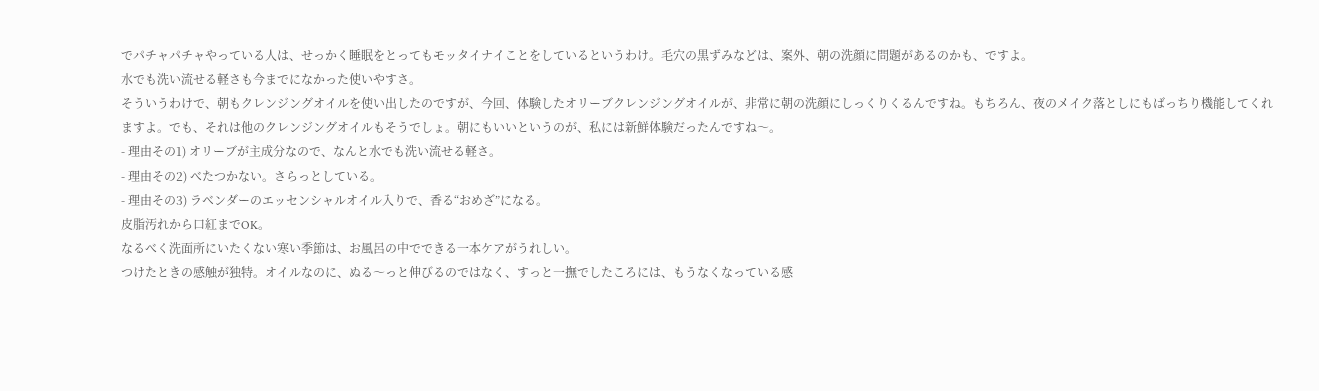でパチャパチャやっている人は、せっかく睡眠をとってもモッタイナイことをしているというわけ。毛穴の黒ずみなどは、案外、朝の洗顔に問題があるのかも、ですよ。
水でも洗い流せる軽さも今までになかった使いやすさ。
そういうわけで、朝もクレンジングオイルを使い出したのですが、今回、体験したオリーブクレンジングオイルが、非常に朝の洗顔にしっくりくるんですね。もちろん、夜のメイク落としにもばっちり機能してくれますよ。でも、それは他のクレンジングオイルもそうでしょ。朝にもいいというのが、私には新鮮体験だったんですね〜。
- 理由その1) オリーブが主成分なので、なんと水でも洗い流せる軽さ。
- 理由その2) べたつかない。さらっとしている。
- 理由その3) ラベンダーのエッセンシャルオイル入りで、香る“おめざ”になる。
皮脂汚れから口紅までOK。
なるべく洗面所にいたくない寒い季節は、お風呂の中でできる一本ケアがうれしい。
つけたときの感触が独特。オイルなのに、ぬる〜っと伸びるのではなく、すっと一撫でしたころには、もうなくなっている感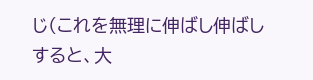じ(これを無理に伸ばし伸ばしすると、大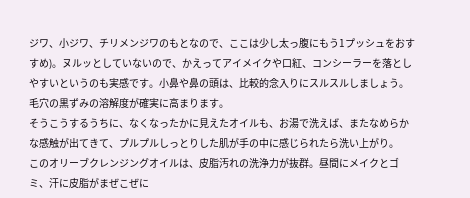ジワ、小ジワ、チリメンジワのもとなので、ここは少し太っ腹にもう1プッシュをおすすめ)。ヌルッとしていないので、かえってアイメイクや口紅、コンシーラーを落としやすいというのも実感です。小鼻や鼻の頭は、比較的念入りにスルスルしましょう。毛穴の黒ずみの溶解度が確実に高まります。
そうこうするうちに、なくなったかに見えたオイルも、お湯で洗えば、またなめらかな感触が出てきて、プルプルしっとりした肌が手の中に感じられたら洗い上がり。
このオリーブクレンジングオイルは、皮脂汚れの洗浄力が抜群。昼間にメイクとゴミ、汗に皮脂がまぜこぜに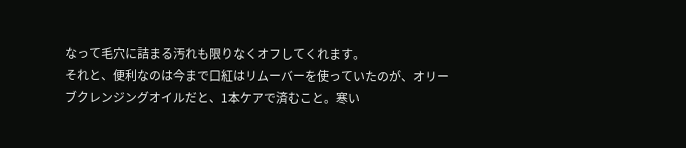なって毛穴に詰まる汚れも限りなくオフしてくれます。
それと、便利なのは今まで口紅はリムーバーを使っていたのが、オリーブクレンジングオイルだと、1本ケアで済むこと。寒い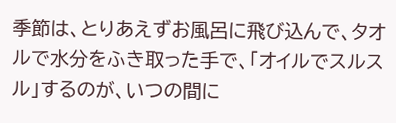季節は、とりあえずお風呂に飛び込んで、タオルで水分をふき取った手で、「オイルでスルスル」するのが、いつの間に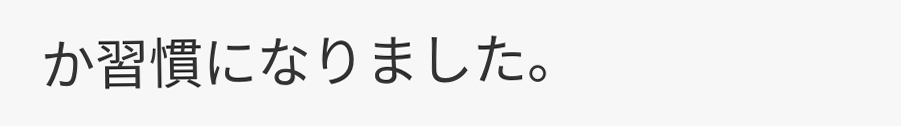か習慣になりました。